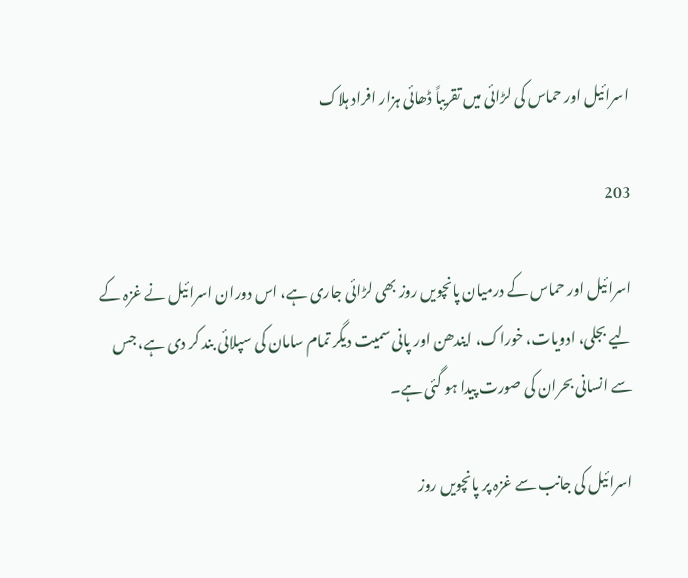اسرائیل اور حماس کی لڑائی میں تقریباً ڈھائی ہزار افراد ہلاک

203

اسرائیل اور حماس کے درمیان پانچویں روز بھی لڑائی جاری ہے، اس دوران اسرائیل نے غزہ کے لیے بجلی، ادویات، خوراک، ایندھن اور پانی سمیت دیگر تمام سامان کی سپلائی بند کر دی ہے، جس سے انسانی بحران کی صورت پیدا ہو گئی ہے۔

اسرائیل کی جانب سے غزہ پر پانچویں روز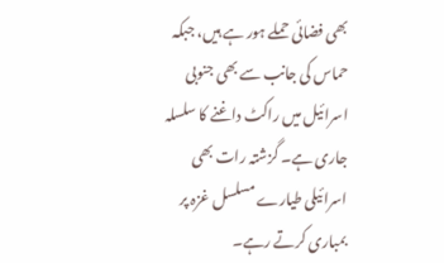بھی فضائی حملے ہور ہے ہیں، جبکہ حماس کی جانب سے بھی جنوبی اسرائیل میں راکٹ داغنے کا سلسلہ جاری ہے۔ گزشتہ رات بھی اسرائیلی طیارے مسلسل غزہ پر بمباری کرتے رہے۔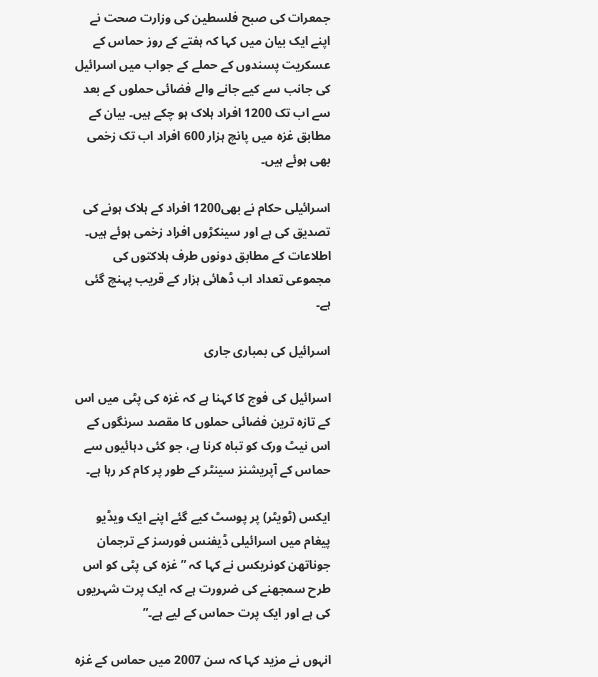جمعرات کی صبح فلسطین کی وزارت صحت نے اپنے ایک بیان میں کہا کہ ہفتے کے روز حماس کے عسکریت پسندوں کے حملے کے جواب میں اسرائیل کی جانب سے کیے جانے والے فضائی حملوں کے بعد سے اب تک 1200 افراد ہلاک ہو چکے ہیں۔ بیان کے مطابق غزہ میں پانچ ہزار 600 افراد اب تک زخمی بھی ہوئے ہیں۔

اسرائیلی حکام نے بھی1200 افراد کے ہلاک ہونے کی تصدیق کی ہے اور سینکڑوں افراد زخمی ہوئے ہیں۔ اطلاعات کے مطابق دونوں طرف ہلاکتوں کی مجموعی تعداد اب ڈھائی ہزار کے قریب پہنچ گئی ہے۔

اسرائیل کی بمباری جاری

اسرائیل کی فوج کا کہنا ہے کہ غزہ کی پٹی میں اس کے تازہ ترین فضائی حملوں کا مقصد سرنگوں کے اس نیٹ ورک کو تباہ کرنا ہے، جو کئی دہائیوں سے حماس کے آپریشنز سینٹر کے طور پر کام کر رہا ہے۔

ایکس (ٹویٹر) پر پوسٹ کیے گئے اپنے ایک ویڈیو پیغام میں اسرائیلی ڈیفنس فورسز کے ترجمان جوناتھن کونریکس نے کہا کہ ”غزہ کی پٹی کو اس طرح سمجھنے کی ضرورت ہے کہ ایک پرت شہریوں کی ہے اور ایک پرت حماس کے لیے ہے۔”

انہوں نے مزید کہا کہ سن 2007 میں حماس کے غزہ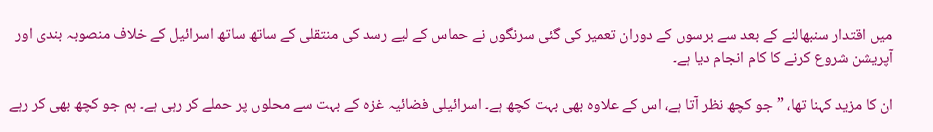میں اقتدار سنبھالنے کے بعد سے برسوں کے دوران تعمیر کی گئی سرنگوں نے حماس کے لیے رسد کی منتقلی کے ساتھ ساتھ اسرائیل کے خلاف منصوبہ بندی اور آپریشن شروع کرنے کا کام انجام دیا ہے۔

ان کا مزید کہنا تھا، ”جو کچھ نظر آتا ہے، اس کے علاوہ بھی بہت کچھ ہے۔ اسرائیلی فضائیہ غزہ کے بہت سے محلوں پر حملے کر رہی ہے۔ ہم جو کچھ بھی کر رہے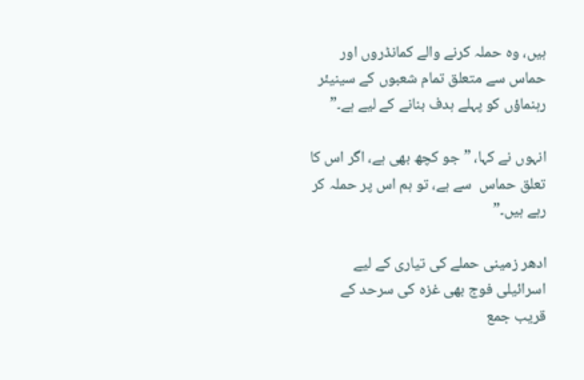ہیں، وہ حملہ کرنے والے کمانڈروں اور حماس سے متعلق تمام شعبوں کے سینیئر رہنماؤں کو پہلے ہدف بنانے کے لیے ہے۔”

انہوں نے کہا، ”جو کچھ بھی ہے، اگر اس کا تعلق حماس  سے ہے، تو ہم اس پر حملہ کر رہے ہیں۔”

ادھر زمینی حملے کی تیاری کے لیے اسرائیلی فوج بھی غزہ کی سرحد کے قریب جمع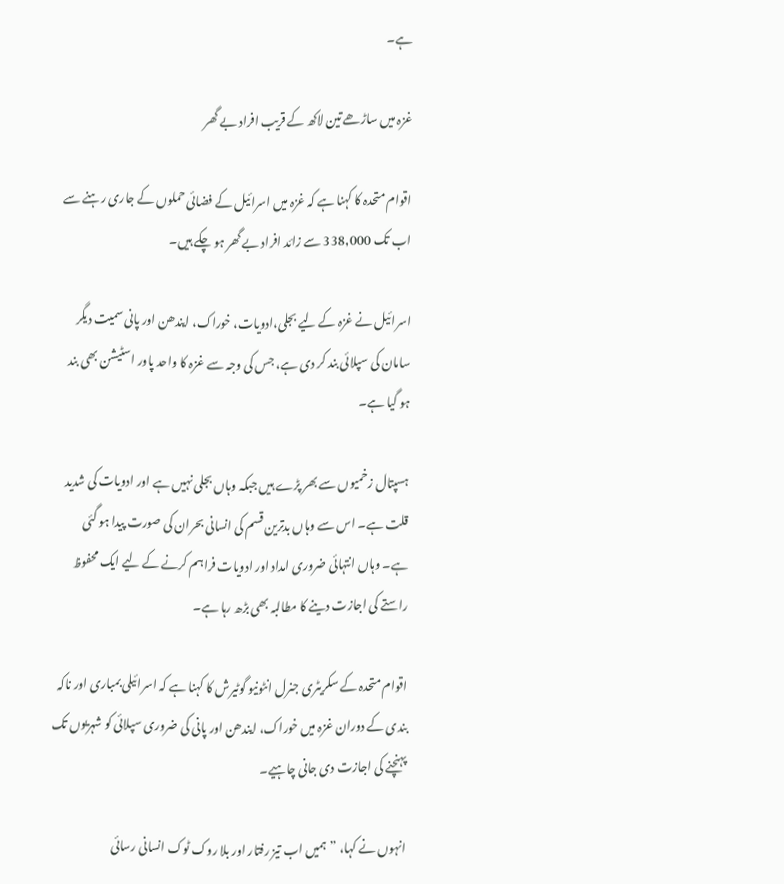ہے۔

غزہ میں ساڑھے تین لاکھ کے قریب افراد بے گھر

اقوام متحدہ کا کہنا ہے کہ غزہ میں اسرائیل کے فضائی حملوں کے جاری رہنے سے اب تک 338,000 سے زائد افراد بے گھر ہو چکے ہیں۔

اسرائیل نے غزہ کے لیے بجلی،ادویات، خوراک، ایندھن اور پانی سمیت دیگر سامان کی سپلائی بند کر دی ہے، جس کی وجہ سے غزہ کا واحد پاور اسٹیشن بھی بند ہو گیا ہے۔

ہسپتال زخمیوں سے بھر پڑے ہیں جبکہ وہاں بجلی نہیں ہے اور ادویات کی شدید قلت ہے۔ اس سے وہاں بدترین قسم کی انسانی بحران کی صورت پیدا ہو گئی ہے۔ وہاں انتہائی ضروری امداد اور ادویات فراہم کرنے کے لیے ایک محفوظ راستے کی اجازت دینے کا مطالبہ بھی بڑھ رہا ہے۔

اقوام متحدہ کے سکریٹری جنرل انٹونیو گوٹیرش کا کہنا ہے کہ اسرائیلی بمباری اور ناکہ بندی کے دوران غزہ میں خوراک، ایندھن اور پانی کی ضروری سپلائی کو شہریوں تک پہنچنے کی اجازت دی جانی چاہیے۔

انہوں نے کہا، ”ہمیں اب تیز رفتار اور بلا روک ٹوک انسانی رسائی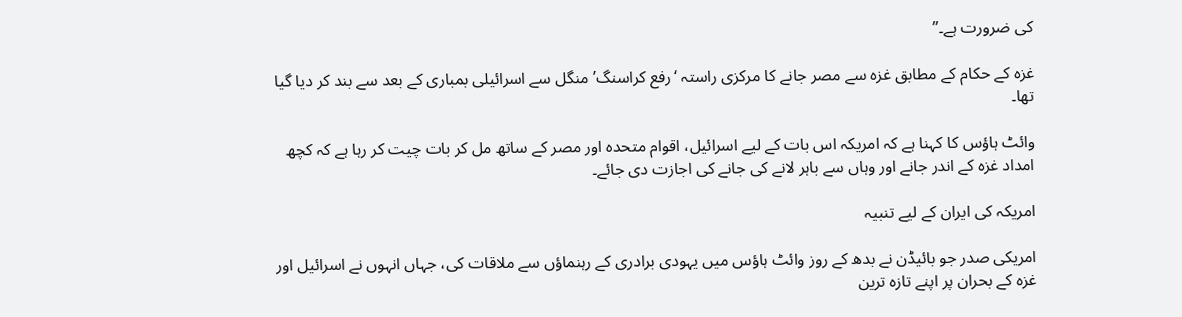کی ضرورت ہے۔”

غزہ کے حکام کے مطابق غزہ سے مصر جانے کا مرکزی راستہ ‘رفع کراسنگ’ منگل سے اسرائیلی بمباری کے بعد سے بند کر دیا گیا تھا۔

وائٹ ہاؤس کا کہنا ہے کہ امریکہ اس بات کے لیے اسرائیل، اقوام متحدہ اور مصر کے ساتھ مل کر بات چیت کر رہا ہے کہ کچھ امداد غزہ کے اندر جانے اور وہاں سے باہر لانے کی جانے کی اجازت دی جائے۔

امریکہ کی ایران کے لیے تنبیہ

امریکی صدر جو بائیڈن نے بدھ کے روز وائٹ ہاؤس میں یہودی برادری کے رہنماؤں سے ملاقات کی، جہاں انہوں نے اسرائیل اور غزہ کے بحران پر اپنے تازہ ترین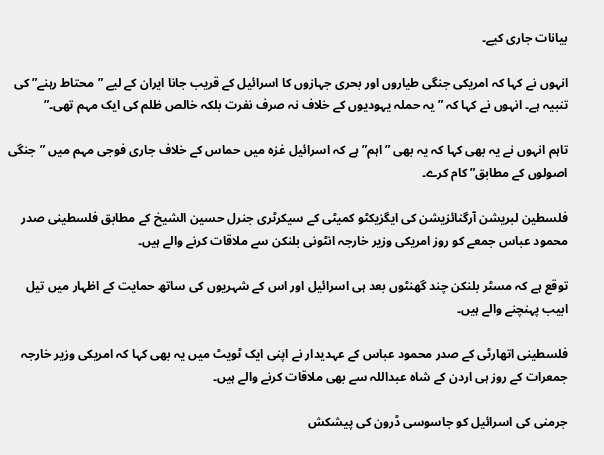بیانات جاری کیے۔

انہوں نے کہا کہ امریکی جنگی طیاروں اور بحری جہازوں کا اسرائیل کے قریب جانا ایران کے لیے ”محتاط رہنے” کی تنبیہ ہے۔ انہوں نے کہا کہ ”یہ حملہ یہودیوں کے خلاف نہ صرف نفرت بلکہ خالص ظلم کی ایک مہم تھی۔”

تاہم انہوں نے یہ بھی کہا کہ یہ بھی ”اہم” ہے کہ اسرائیل غزہ میں حماس کے خلاف جاری فوجی مہم میں ”جنگی اصولوں کے مطابق” کام کرے۔

فلسطین لبریشن آرگنائزیشن کی ایگزیکٹو کمیٹی کے سیکرٹری جنرل حسین الشیخ کے مطابق فلسطینی صدر محمود عباس جمعے کو روز امریکی وزیر خارجہ انٹونی بلنکن سے ملاقات کرنے والے ہیں۔

توقع ہے کہ مسٹر بلنکن چند گھنٹوں بعد ہی اسرائیل اور اس کے شہریوں کی ساتھ حمایت کے اظہار میں تیل ابیب پہنچنے والے ہیں۔

فلسطینی اتھارٹی کے صدر محمود عباس کے عہدیدار نے اپنی ایک ٹویٹ میں یہ بھی کہا کہ امریکی وزیر خارجہ جمعرات کے روز ہی اردن کے شاہ عبداللہ سے بھی ملاقات کرنے والے ہیں۔

جرمنی کی اسرائیل کو جاسوسی ڈرون کی پیشکش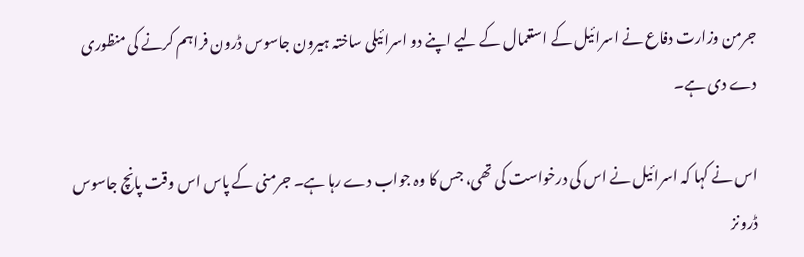جرمن وزارت دفاع نے اسرائیل کے استعمال کے لیے اپنے دو اسرائیلی ساختہ ہیرون جاسوس ڈرون فراہم کرنے کی منظوری دے دی ہے۔

اس نے کہا کہ اسرائیل نے اس کی درخواست کی تھی، جس کا وہ جواب دے رہا ہے۔ جرمنی کے پاس اس وقت پانچ جاسوس ڈرونز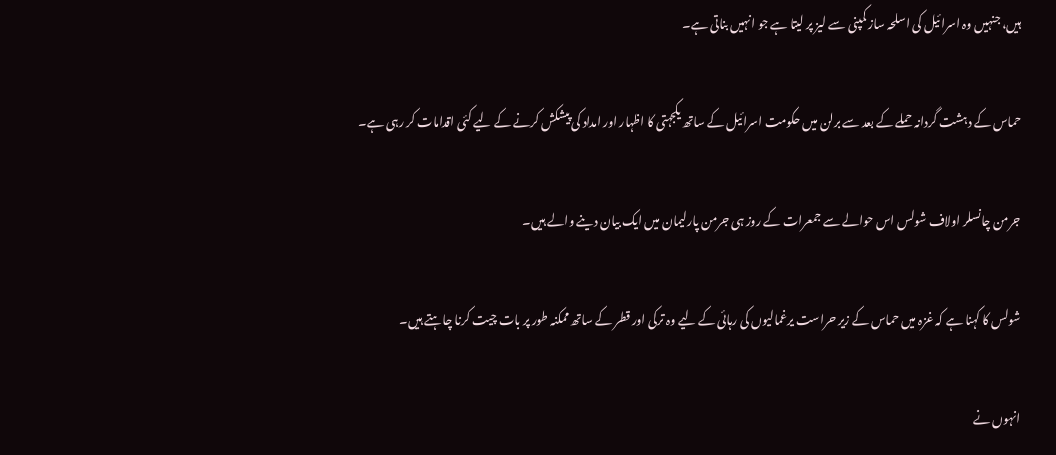ہیں، جنہیں وہ اسرائیل کی اسلحہ ساز کمپنی سے لیز پر لیتا ہے جو انہیں بناتی ہے۔

حماس کے دہشت گردانہ حملے کے بعد سے برلن میں حکومت اسرائیل کے ساتھ یکجہتی کا اظہار اور امداد کی پیشکش کرنے کے لیے کئی اقدامات کر رہی ہے۔

جرمن چانسلر اولاف شولس اس حوالے سے جمعرات کے روز ہی جرمن پارلیمان میں ایک بیان دینے والے ہیں۔

شولس کا کہنا ہے کہ غزہ میں حماس کے زیر حراست یرغمالیوں کی رہائی کے لیے وہ ترکی اور قطر کے ساتھ ممکنہ طور پر بات چیت کرنا چاہتے ہیں۔

انہوں نے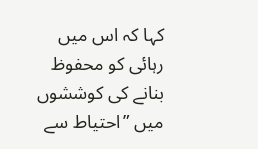کہا کہ اس میں رہائی کو محفوظ بنانے کی کوششوں میں ”احتیاط سے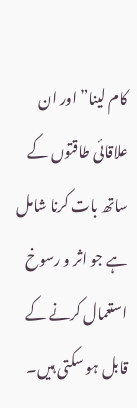کام لینا” اور ان علاقائی طاقتوں کے ساتھ بات کرنا شامل ہے جو اثر و رسوخ استعمال کرنے کے قابل ہو سکتی ہیں۔